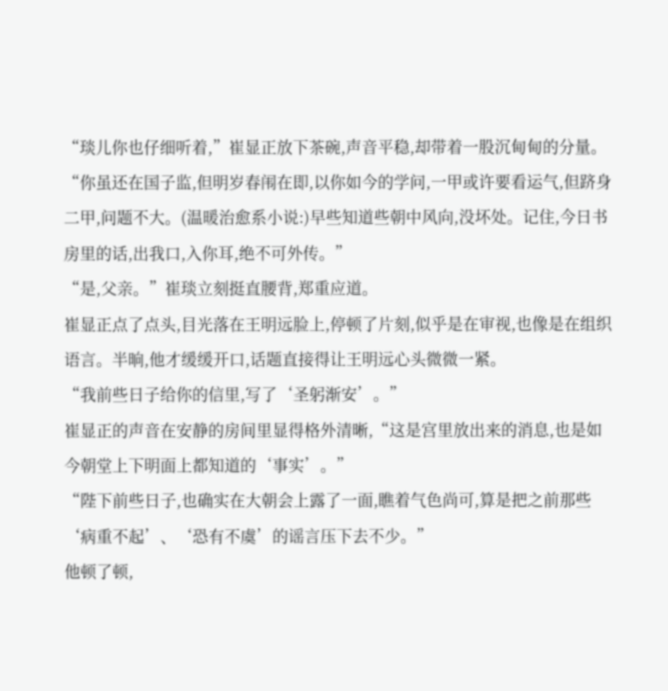“琰儿你也仔细听着,”崔显正放下茶碗,声音平稳,却带着一股沉甸甸的分量。
“你虽还在国子监,但明岁春闱在即,以你如今的学问,一甲或许要看运气,但跻身二甲,问题不大。(温暖治愈系小说:)早些知道些朝中风向,没坏处。记住,今日书房里的话,出我口,入你耳,绝不可外传。”
“是,父亲。”崔琰立刻挺直腰背,郑重应道。
崔显正点了点头,目光落在王明远脸上,停顿了片刻,似乎是在审视,也像是在组织语言。半晌,他才缓缓开口,话题直接得让王明远心头微微一紧。
“我前些日子给你的信里,写了‘圣躬渐安’。”
崔显正的声音在安静的房间里显得格外清晰,“这是宫里放出来的消息,也是如今朝堂上下明面上都知道的‘事实’。”
“陛下前些日子,也确实在大朝会上露了一面,瞧着气色尚可,算是把之前那些‘病重不起’、‘恐有不虞’的谣言压下去不少。”
他顿了顿,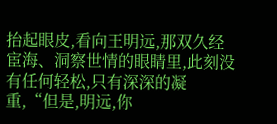抬起眼皮,看向王明远,那双久经宦海、洞察世情的眼睛里,此刻没有任何轻松,只有深深的凝重,“但是,明远,你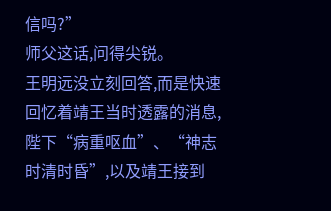信吗?”
师父这话,问得尖锐。
王明远没立刻回答,而是快速回忆着靖王当时透露的消息,陛下“病重呕血”、“神志时清时昏”,以及靖王接到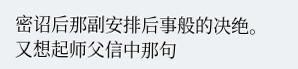密诏后那副安排后事般的决绝。
又想起师父信中那句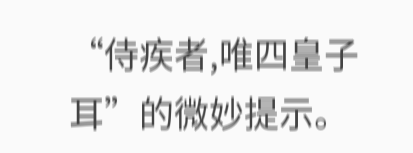“侍疾者,唯四皇子耳”的微妙提示。